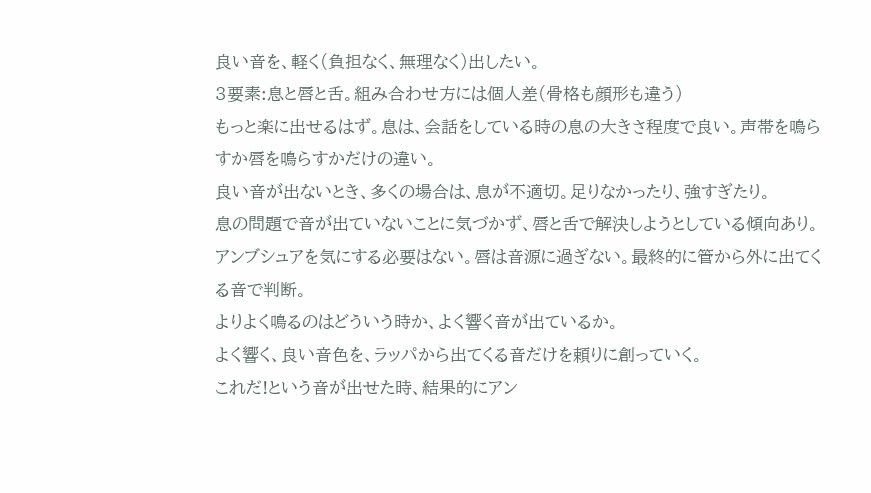良い音を、軽く(負担なく、無理なく)出したい。
3要素:息と唇と舌。組み合わせ方には個人差(骨格も顔形も違う)
もっと楽に出せるはず。息は、会話をしている時の息の大きさ程度で良い。声帯を鳴らすか唇を鳴らすかだけの違い。
良い音が出ないとき、多くの場合は、息が不適切。足りなかったり、強すぎたり。
息の問題で音が出ていないことに気づかず、唇と舌で解決しようとしている傾向あり。
アンブシュアを気にする必要はない。唇は音源に過ぎない。最終的に管から外に出てくる音で判断。
よりよく鳴るのはどういう時か、よく響く音が出ているか。
よく響く、良い音色を、ラッパから出てくる音だけを頼りに創っていく。
これだ!という音が出せた時、結果的にアン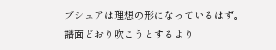ブシュアは理想の形になっているはず。
譜面どおり吹こうとするより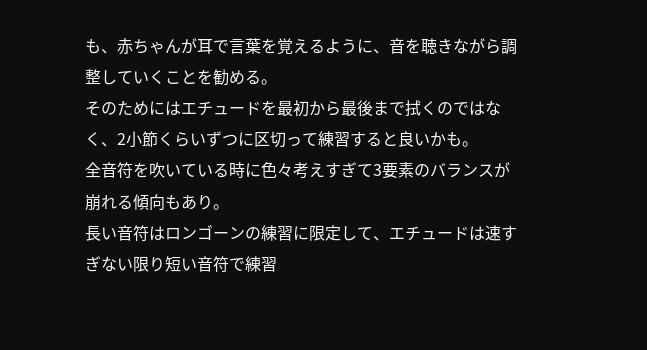も、赤ちゃんが耳で言葉を覚えるように、音を聴きながら調整していくことを勧める。
そのためにはエチュードを最初から最後まで拭くのではなく、2小節くらいずつに区切って練習すると良いかも。
全音符を吹いている時に色々考えすぎて3要素のバランスが崩れる傾向もあり。
長い音符はロンゴーンの練習に限定して、エチュードは速すぎない限り短い音符で練習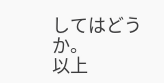してはどうか。
以上